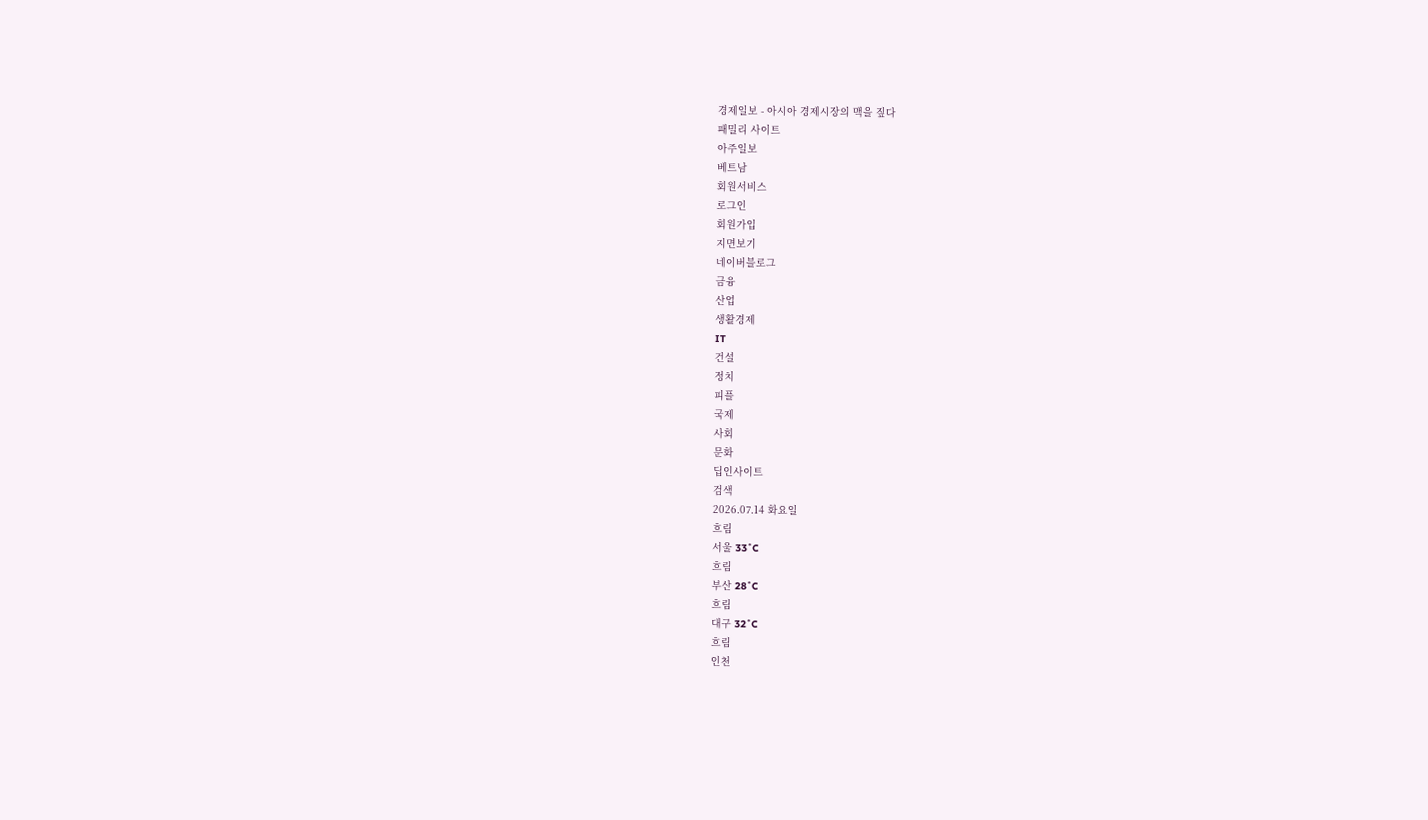경제일보 - 아시아 경제시장의 맥을 짚다
패밀리 사이트
아주일보
베트남
회원서비스
로그인
회원가입
지면보기
네이버블로그
금융
산업
생활경제
IT
건설
정치
피플
국제
사회
문화
딥인사이트
검색
2026.07.14 화요일
흐림
서울 33˚C
흐림
부산 28˚C
흐림
대구 32˚C
흐림
인천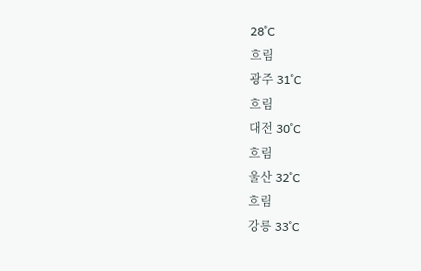28˚C
흐림
광주 31˚C
흐림
대전 30˚C
흐림
울산 32˚C
흐림
강릉 33˚C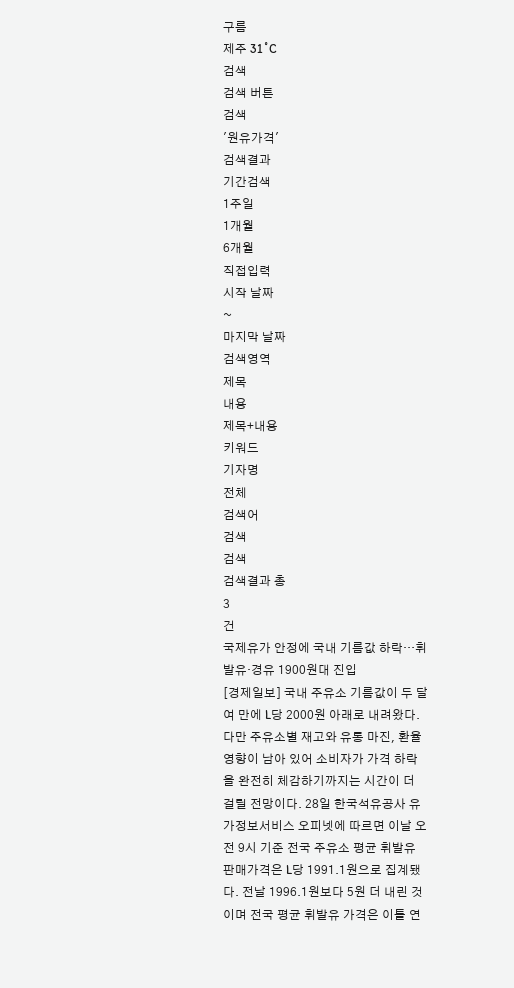구름
제주 31˚C
검색
검색 버튼
검색
'원유가격'
검색결과
기간검색
1주일
1개월
6개월
직접입력
시작 날짜
~
마지막 날짜
검색영역
제목
내용
제목+내용
키워드
기자명
전체
검색어
검색
검색
검색결과 총
3
건
국제유가 안정에 국내 기름값 하락…휘발유·경유 1900원대 진입
[경제일보] 국내 주유소 기름값이 두 달여 만에 L당 2000원 아래로 내려왔다. 다만 주유소별 재고와 유통 마진, 환율 영향이 남아 있어 소비자가 가격 하락을 완전히 체감하기까지는 시간이 더 걸릴 전망이다. 28일 한국석유공사 유가정보서비스 오피넷에 따르면 이날 오전 9시 기준 전국 주유소 평균 휘발유 판매가격은 L당 1991.1원으로 집계됐다. 전날 1996.1원보다 5원 더 내린 것이며 전국 평균 휘발유 가격은 이틀 연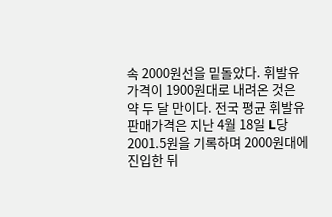속 2000원선을 밑돌았다. 휘발유 가격이 1900원대로 내려온 것은 약 두 달 만이다. 전국 평균 휘발유 판매가격은 지난 4월 18일 L당 2001.5원을 기록하며 2000원대에 진입한 뒤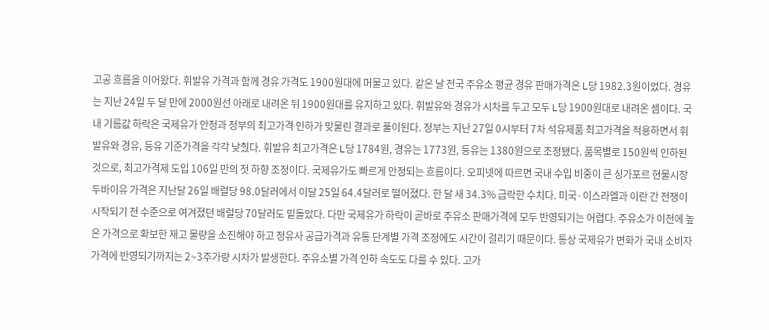고공 흐름을 이어왔다. 휘발유 가격과 함께 경유 가격도 1900원대에 머물고 있다. 같은 날 전국 주유소 평균 경유 판매가격은 L당 1982.3원이었다. 경유는 지난 24일 두 달 만에 2000원선 아래로 내려온 뒤 1900원대를 유지하고 있다. 휘발유와 경유가 시차를 두고 모두 L당 1900원대로 내려온 셈이다. 국내 기름값 하락은 국제유가 안정과 정부의 최고가격 인하가 맞물린 결과로 풀이된다. 정부는 지난 27일 0시부터 7차 석유제품 최고가격을 적용하면서 휘발유와 경유, 등유 기준가격을 각각 낮췄다. 휘발유 최고가격은 L당 1784원, 경유는 1773원, 등유는 1380원으로 조정됐다. 품목별로 150원씩 인하된 것으로, 최고가격제 도입 106일 만의 첫 하향 조정이다. 국제유가도 빠르게 안정되는 흐름이다. 오피넷에 따르면 국내 수입 비중이 큰 싱가포르 현물시장 두바이유 가격은 지난달 26일 배럴당 98.0달러에서 이달 25일 64.4달러로 떨어졌다. 한 달 새 34.3% 급락한 수치다. 미국·이스라엘과 이란 간 전쟁이 시작되기 전 수준으로 여겨졌던 배럴당 70달러도 밑돌았다. 다만 국제유가 하락이 곧바로 주유소 판매가격에 모두 반영되기는 어렵다. 주유소가 이전에 높은 가격으로 확보한 재고 물량을 소진해야 하고 정유사 공급가격과 유통 단계별 가격 조정에도 시간이 걸리기 때문이다. 통상 국제유가 변화가 국내 소비자 가격에 반영되기까지는 2~3주가량 시차가 발생한다. 주유소별 가격 인하 속도도 다를 수 있다. 고가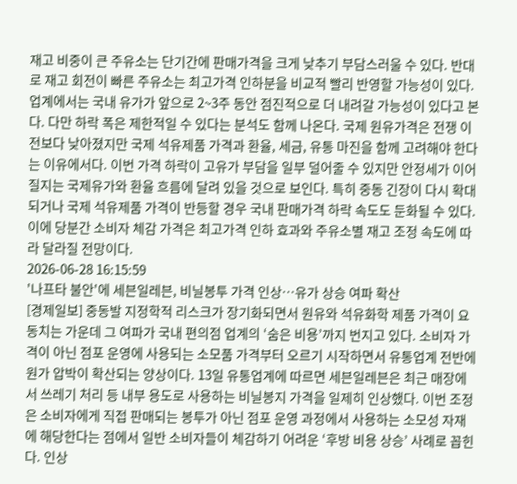재고 비중이 큰 주유소는 단기간에 판매가격을 크게 낮추기 부담스러울 수 있다. 반대로 재고 회전이 빠른 주유소는 최고가격 인하분을 비교적 빨리 반영할 가능성이 있다. 업계에서는 국내 유가가 앞으로 2~3주 동안 점진적으로 더 내려갈 가능성이 있다고 본다. 다만 하락 폭은 제한적일 수 있다는 분석도 함께 나온다. 국제 원유가격은 전쟁 이전보다 낮아졌지만 국제 석유제품 가격과 환율, 세금, 유통 마진을 함께 고려해야 한다는 이유에서다. 이번 가격 하락이 고유가 부담을 일부 덜어줄 수 있지만 안정세가 이어질지는 국제유가와 환율 흐름에 달려 있을 것으로 보인다. 특히 중동 긴장이 다시 확대되거나 국제 석유제품 가격이 반등할 경우 국내 판매가격 하락 속도도 둔화될 수 있다. 이에 당분간 소비자 체감 가격은 최고가격 인하 효과와 주유소별 재고 조정 속도에 따라 달라질 전망이다.
2026-06-28 16:15:59
'나프타 불안'에 세븐일레븐, 비닐봉투 가격 인상…유가 상승 여파 확산
[경제일보] 중동발 지정학적 리스크가 장기화되면서 원유와 석유화학 제품 가격이 요동치는 가운데 그 여파가 국내 편의점 업계의 ‘숨은 비용’까지 번지고 있다. 소비자 가격이 아닌 점포 운영에 사용되는 소모품 가격부터 오르기 시작하면서 유통업계 전반에 원가 압박이 확산되는 양상이다. 13일 유통업계에 따르면 세븐일레븐은 최근 매장에서 쓰레기 처리 등 내부 용도로 사용하는 비닐봉지 가격을 일제히 인상했다. 이번 조정은 소비자에게 직접 판매되는 봉투가 아닌 점포 운영 과정에서 사용하는 소모성 자재에 해당한다는 점에서 일반 소비자들이 체감하기 어려운 ‘후방 비용 상승’ 사례로 꼽힌다. 인상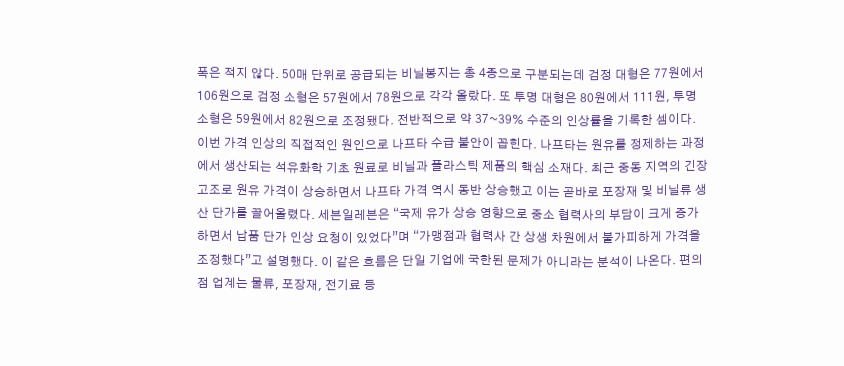폭은 적지 않다. 50매 단위로 공급되는 비닐봉지는 총 4종으로 구분되는데 검정 대형은 77원에서 106원으로 검정 소형은 57원에서 78원으로 각각 올랐다. 또 투명 대형은 80원에서 111원, 투명 소형은 59원에서 82원으로 조정됐다. 전반적으로 약 37~39% 수준의 인상률을 기록한 셈이다. 이번 가격 인상의 직접적인 원인으로 나프타 수급 불안이 꼽힌다. 나프타는 원유를 정제하는 과정에서 생산되는 석유화학 기초 원료로 비닐과 플라스틱 제품의 핵심 소재다. 최근 중동 지역의 긴장 고조로 원유 가격이 상승하면서 나프타 가격 역시 동반 상승했고 이는 곧바로 포장재 및 비닐류 생산 단가를 끌어올렸다. 세븐일레븐은 “국제 유가 상승 영향으로 중소 협력사의 부담이 크게 증가하면서 납품 단가 인상 요청이 있었다”며 “가맹점과 협력사 간 상생 차원에서 불가피하게 가격을 조정했다”고 설명했다. 이 같은 흐름은 단일 기업에 국한된 문제가 아니라는 분석이 나온다. 편의점 업계는 물류, 포장재, 전기료 등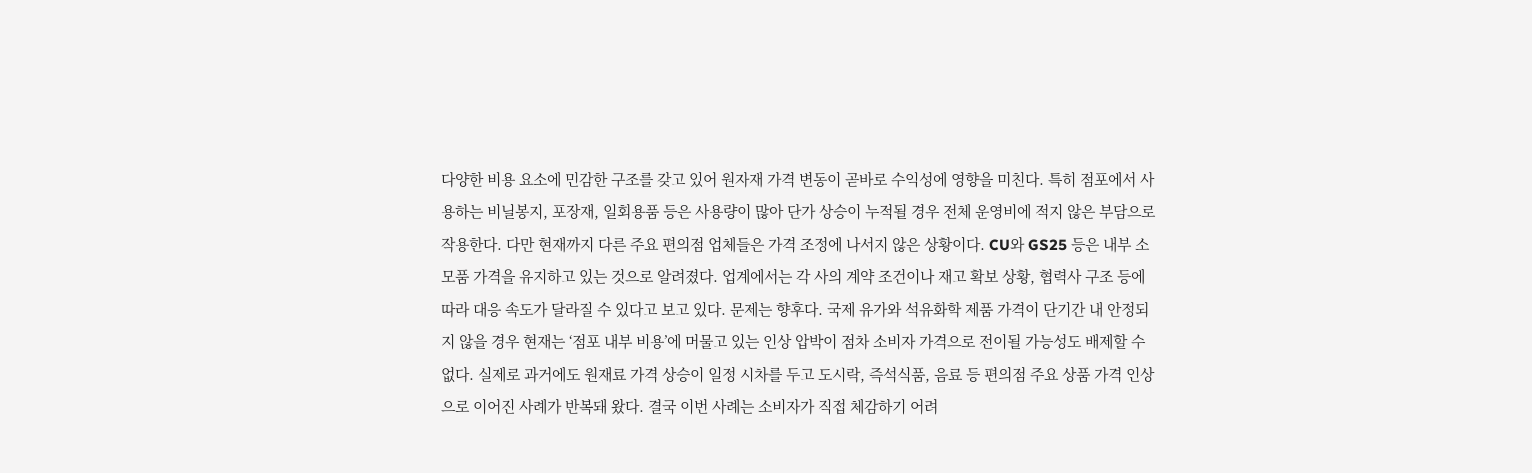다양한 비용 요소에 민감한 구조를 갖고 있어 원자재 가격 변동이 곧바로 수익성에 영향을 미친다. 특히 점포에서 사용하는 비닐봉지, 포장재, 일회용품 등은 사용량이 많아 단가 상승이 누적될 경우 전체 운영비에 적지 않은 부담으로 작용한다. 다만 현재까지 다른 주요 편의점 업체들은 가격 조정에 나서지 않은 상황이다. CU와 GS25 등은 내부 소모품 가격을 유지하고 있는 것으로 알려졌다. 업계에서는 각 사의 계약 조건이나 재고 확보 상황, 협력사 구조 등에 따라 대응 속도가 달라질 수 있다고 보고 있다. 문제는 향후다. 국제 유가와 석유화학 제품 가격이 단기간 내 안정되지 않을 경우 현재는 ‘점포 내부 비용’에 머물고 있는 인상 압박이 점차 소비자 가격으로 전이될 가능성도 배제할 수 없다. 실제로 과거에도 원재료 가격 상승이 일정 시차를 두고 도시락, 즉석식품, 음료 등 편의점 주요 상품 가격 인상으로 이어진 사례가 반복돼 왔다. 결국 이번 사례는 소비자가 직접 체감하기 어려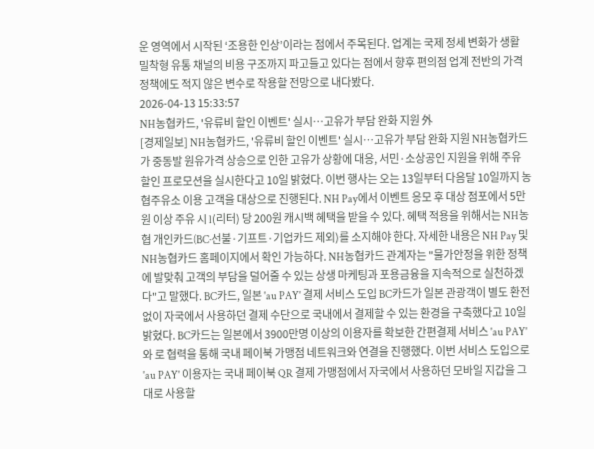운 영역에서 시작된 ‘조용한 인상’이라는 점에서 주목된다. 업계는 국제 정세 변화가 생활 밀착형 유통 채널의 비용 구조까지 파고들고 있다는 점에서 향후 편의점 업계 전반의 가격 정책에도 적지 않은 변수로 작용할 전망으로 내다봤다.
2026-04-13 15:33:57
NH농협카드, '유류비 할인 이벤트' 실시…고유가 부담 완화 지원 外
[경제일보] NH농협카드, '유류비 할인 이벤트' 실시…고유가 부담 완화 지원 NH농협카드가 중동발 원유가격 상승으로 인한 고유가 상황에 대응, 서민·소상공인 지원을 위해 주유 할인 프로모션을 실시한다고 10일 밝혔다. 이번 행사는 오는 13일부터 다음달 10일까지 농협주유소 이용 고객을 대상으로 진행된다. NH Pay에서 이벤트 응모 후 대상 점포에서 5만원 이상 주유 시 l(리터) 당 200원 캐시백 혜택을 받을 수 있다. 혜택 적용을 위해서는 NH농협 개인카드(BC·선불·기프트·기업카드 제외)를 소지해야 한다. 자세한 내용은 NH Pay 및 NH농협카드 홈페이지에서 확인 가능하다. NH농협카드 관계자는 "물가안정을 위한 정책에 발맞춰 고객의 부담을 덜어줄 수 있는 상생 마케팅과 포용금융을 지속적으로 실천하겠다"고 말했다. BC카드, 일본 'au PAY' 결제 서비스 도입 BC카드가 일본 관광객이 별도 환전 없이 자국에서 사용하던 결제 수단으로 국내에서 결제할 수 있는 환경을 구축했다고 10일 밝혔다. BC카드는 일본에서 3900만명 이상의 이용자를 확보한 간편결제 서비스 'au PAY'와 로 협력을 통해 국내 페이북 가맹점 네트워크와 연결을 진행했다. 이번 서비스 도입으로 'au PAY' 이용자는 국내 페이북 QR 결제 가맹점에서 자국에서 사용하던 모바일 지갑을 그대로 사용할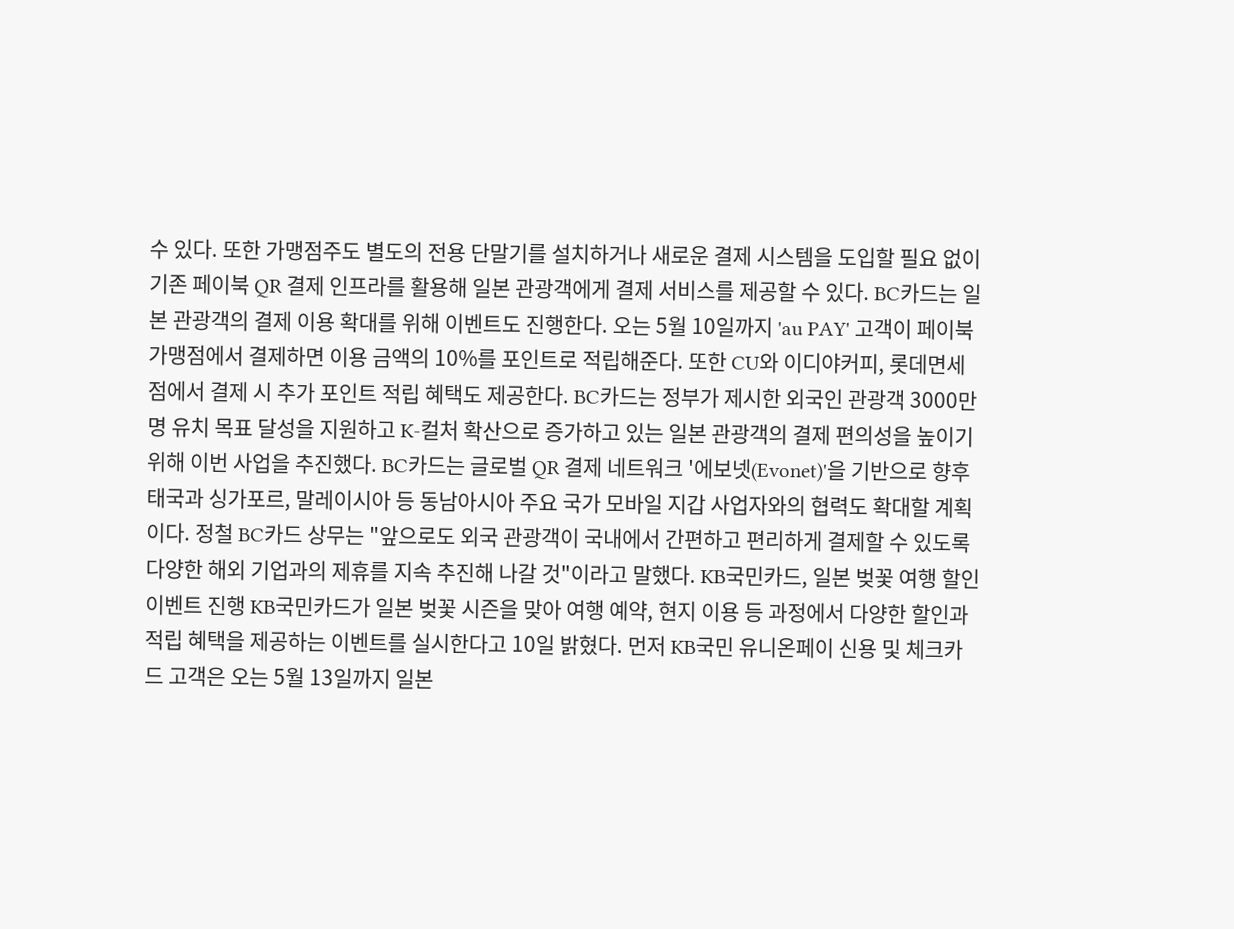수 있다. 또한 가맹점주도 별도의 전용 단말기를 설치하거나 새로운 결제 시스템을 도입할 필요 없이 기존 페이북 QR 결제 인프라를 활용해 일본 관광객에게 결제 서비스를 제공할 수 있다. BC카드는 일본 관광객의 결제 이용 확대를 위해 이벤트도 진행한다. 오는 5월 10일까지 'au PAY' 고객이 페이북 가맹점에서 결제하면 이용 금액의 10%를 포인트로 적립해준다. 또한 CU와 이디야커피, 롯데면세점에서 결제 시 추가 포인트 적립 혜택도 제공한다. BC카드는 정부가 제시한 외국인 관광객 3000만명 유치 목표 달성을 지원하고 K-컬처 확산으로 증가하고 있는 일본 관광객의 결제 편의성을 높이기 위해 이번 사업을 추진했다. BC카드는 글로벌 QR 결제 네트워크 '에보넷(Evonet)'을 기반으로 향후 태국과 싱가포르, 말레이시아 등 동남아시아 주요 국가 모바일 지갑 사업자와의 협력도 확대할 계획이다. 정철 BC카드 상무는 "앞으로도 외국 관광객이 국내에서 간편하고 편리하게 결제할 수 있도록 다양한 해외 기업과의 제휴를 지속 추진해 나갈 것"이라고 말했다. KB국민카드, 일본 벚꽃 여행 할인 이벤트 진행 KB국민카드가 일본 벚꽃 시즌을 맞아 여행 예약, 현지 이용 등 과정에서 다양한 할인과 적립 혜택을 제공하는 이벤트를 실시한다고 10일 밝혔다. 먼저 KB국민 유니온페이 신용 및 체크카드 고객은 오는 5월 13일까지 일본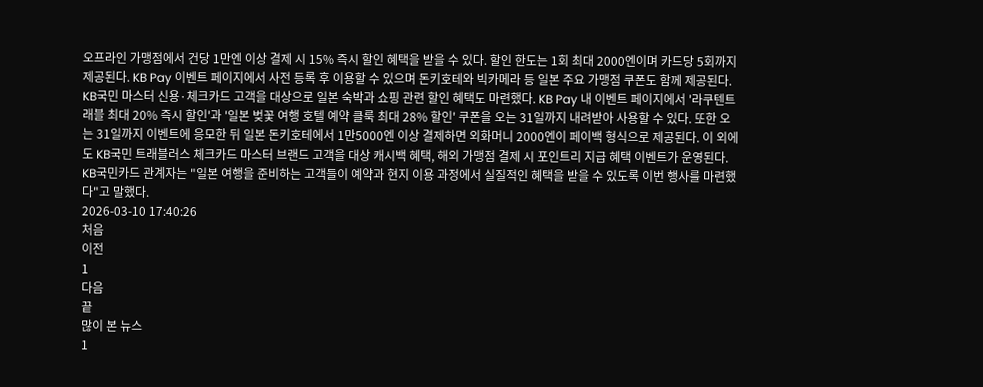오프라인 가맹점에서 건당 1만엔 이상 결제 시 15% 즉시 할인 혜택을 받을 수 있다. 할인 한도는 1회 최대 2000엔이며 카드당 5회까지 제공된다. KB Pay 이벤트 페이지에서 사전 등록 후 이용할 수 있으며 돈키호테와 빅카메라 등 일본 주요 가맹점 쿠폰도 함께 제공된다. KB국민 마스터 신용·체크카드 고객을 대상으로 일본 숙박과 쇼핑 관련 할인 혜택도 마련했다. KB Pay 내 이벤트 페이지에서 '라쿠텐트래블 최대 20% 즉시 할인'과 '일본 벚꽃 여행 호텔 예약 클룩 최대 28% 할인' 쿠폰을 오는 31일까지 내려받아 사용할 수 있다. 또한 오는 31일까지 이벤트에 응모한 뒤 일본 돈키호테에서 1만5000엔 이상 결제하면 외화머니 2000엔이 페이백 형식으로 제공된다. 이 외에도 KB국민 트래블러스 체크카드 마스터 브랜드 고객을 대상 캐시백 혜택, 해외 가맹점 결제 시 포인트리 지급 혜택 이벤트가 운영된다. KB국민카드 관계자는 "일본 여행을 준비하는 고객들이 예약과 현지 이용 과정에서 실질적인 혜택을 받을 수 있도록 이번 행사를 마련했다"고 말했다.
2026-03-10 17:40:26
처음
이전
1
다음
끝
많이 본 뉴스
1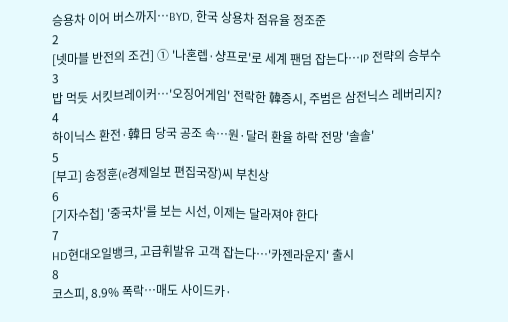승용차 이어 버스까지…BYD, 한국 상용차 점유율 정조준
2
[넷마블 반전의 조건] ① '나혼렙·샹프로'로 세계 팬덤 잡는다…IP 전략의 승부수
3
밥 먹듯 서킷브레이커…'오징어게임' 전락한 韓증시, 주범은 삼전닉스 레버리지?
4
하이닉스 환전·韓日 당국 공조 속…원·달러 환율 하락 전망 '솔솔'
5
[부고] 송정훈(e경제일보 편집국장)씨 부친상
6
[기자수첩] '중국차'를 보는 시선, 이제는 달라져야 한다
7
HD현대오일뱅크, 고급휘발유 고객 잡는다…'카젠라운지' 출시
8
코스피, 8.9% 폭락…매도 사이드카·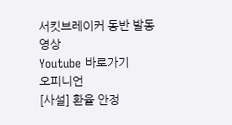서킷브레이커 동반 발동
영상
Youtube 바로가기
오피니언
[사설] 환율 안정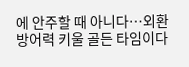에 안주할 때 아니다…외환 방어력 키울 골든 타임이다